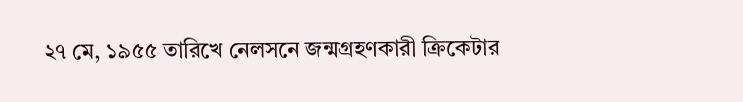২৭ মে, ১৯৫৫ তারিখে নেলসনে জন্মগ্রহণকারী ক্রিকেটার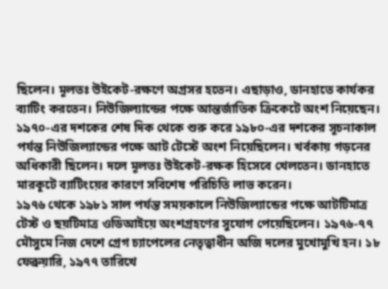ছিলেন। মূলতঃ উইকেট-রক্ষণে অগ্রসর হতেন। এছাড়াও, ডানহাতে কার্যকর ব্যাটিং করতেন। নিউজিল্যান্ডের পক্ষে আন্তর্জাতিক ক্রিকেটে অংশ নিয়েছেন।
১৯৭০-এর দশকের শেষ দিক থেকে শুরু করে ১৯৮০-এর দশকের সূচনাকাল পর্যন্ত নিউজিল্যান্ডের পক্ষে আট টেস্টে অংশ নিয়েছিলেন। খর্বকায় গড়নের অধিকারী ছিলেন। দলে মূলতঃ উইকেট-রক্ষক হিসেবে খেলতেন। ডানহাতে মারকূটে ব্যাটিংয়ের কারণে সবিশেষ পরিচিতি লাভ করেন।
১৯৭৬ থেকে ১৯৮১ সাল পর্যন্ত সময়কালে নিউজিল্যান্ডের পক্ষে আটটিমাত্র টেস্ট ও ছয়টিমাত্র ওডিআইয়ে অংশগ্রহণের সুযোগ পেয়েছিলেন। ১৯৭৬-৭৭ মৌসুমে নিজ দেশে গ্রেগ চ্যাপেলের নেতৃত্বাধীন অজি দলের মুখোমুখি হন। ১৮ ফেব্রুয়ারি, ১৯৭৭ তারিখে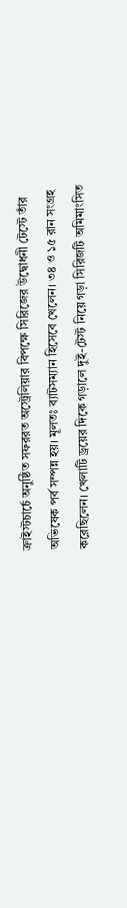ক্রাইস্টচার্চে অনুষ্ঠিত সফররত অস্ট্রেলিয়ার বিপক্ষে সিরিজের উদ্বোধনী টেস্টে তাঁর অভিষেক পর্ব সম্পন্ন হয়। মূলতঃ ব্যাটসম্যান হিসেবে খেলেন। ৩৪ ও ১৫ রান সংগ্রহ করেছিলেন। খেলাটি ড্রয়ের দিকে গড়ালে দুই-টেস্ট নিয়ে গড়া সিরিজটি অমিমাংসিত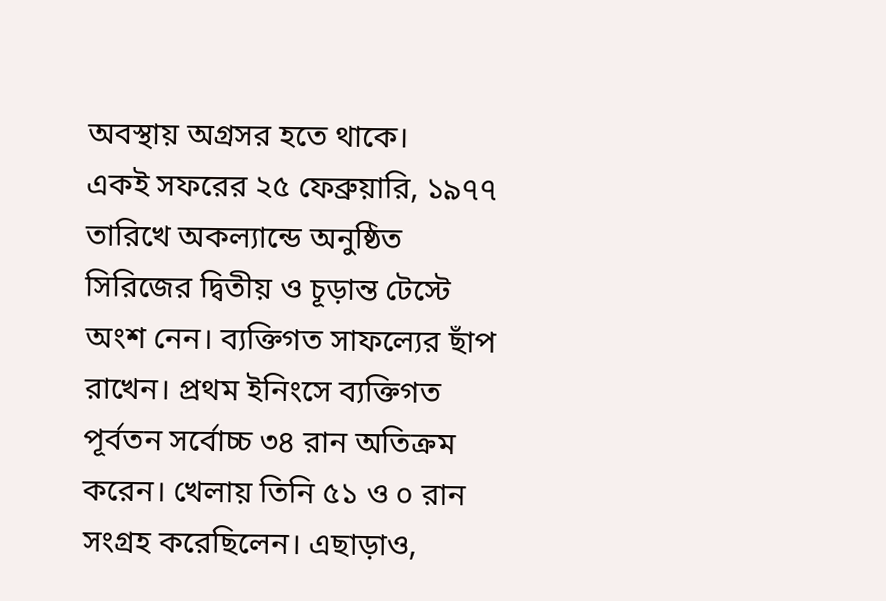অবস্থায় অগ্রসর হতে থাকে।
একই সফরের ২৫ ফেব্রুয়ারি, ১৯৭৭ তারিখে অকল্যান্ডে অনুষ্ঠিত সিরিজের দ্বিতীয় ও চূড়ান্ত টেস্টে অংশ নেন। ব্যক্তিগত সাফল্যের ছাঁপ রাখেন। প্রথম ইনিংসে ব্যক্তিগত পূর্বতন সর্বোচ্চ ৩৪ রান অতিক্রম করেন। খেলায় তিনি ৫১ ও ০ রান সংগ্রহ করেছিলেন। এছাড়াও,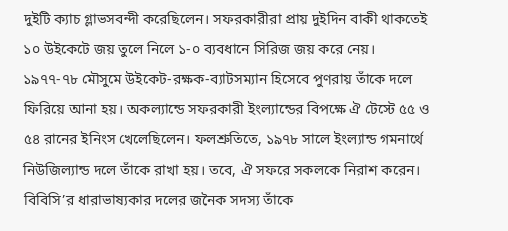দুইটি ক্যাচ গ্লাভসবন্দী করেছিলেন। সফরকারীরা প্রায় দুইদিন বাকী থাকতেই ১০ উইকেটে জয় তুলে নিলে ১-০ ব্যবধানে সিরিজ জয় করে নেয়।
১৯৭৭-৭৮ মৌসুমে উইকেট-রক্ষক-ব্যাটসম্যান হিসেবে পুণরায় তাঁকে দলে ফিরিয়ে আনা হয়। অকল্যান্ডে সফরকারী ইংল্যান্ডের বিপক্ষে ঐ টেস্টে ৫৫ ও ৫৪ রানের ইনিংস খেলেছিলেন। ফলশ্রুতিতে, ১৯৭৮ সালে ইংল্যান্ড গমনার্থে নিউজিল্যান্ড দলে তাঁকে রাখা হয়। তবে, ঐ সফরে সকলকে নিরাশ করেন। বিবিসি’র ধারাভাষ্যকার দলের জনৈক সদস্য তাঁকে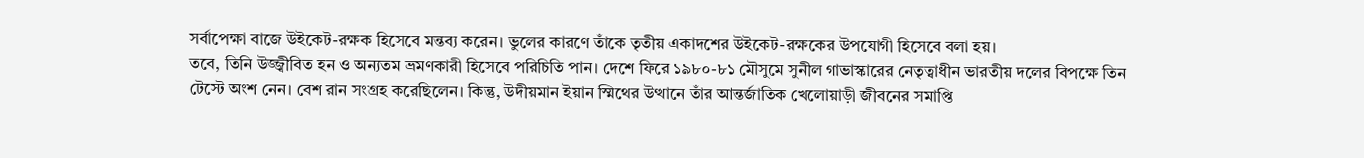সর্বাপেক্ষা বাজে উইকেট-রক্ষক হিসেবে মন্তব্য করেন। ভুলের কারণে তাঁকে তৃতীয় একাদশের উইকেট-রক্ষকের উপযোগী হিসেবে বলা হয়।
তবে, তিনি উজ্জ্বীবিত হন ও অন্যতম ভ্রমণকারী হিসেবে পরিচিতি পান। দেশে ফিরে ১৯৮০-৮১ মৌসুমে সুনীল গাভাস্কারের নেতৃত্বাধীন ভারতীয় দলের বিপক্ষে তিন টেস্টে অংশ নেন। বেশ রান সংগ্রহ করেছিলেন। কিন্তু, উদীয়মান ইয়ান স্মিথের উত্থানে তাঁর আন্তর্জাতিক খেলোয়াড়ী জীবনের সমাপ্তি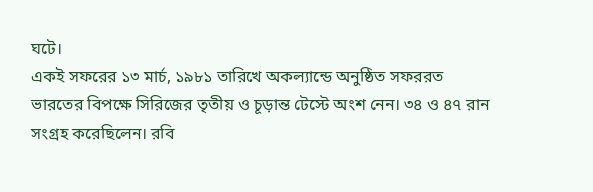ঘটে।
একই সফরের ১৩ মার্চ, ১৯৮১ তারিখে অকল্যান্ডে অনুষ্ঠিত সফররত ভারতের বিপক্ষে সিরিজের তৃতীয় ও চূড়ান্ত টেস্টে অংশ নেন। ৩৪ ও ৪৭ রান সংগ্রহ করেছিলেন। রবি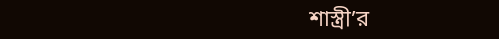শাস্ত্রী’র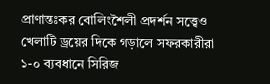প্রাণান্তঃকর বোলিংশৈলী প্রদর্শন সত্ত্বেও খেলাটি ড্রয়ের দিকে গড়ালে সফরকারীরা ১-০ ব্যবধানে সিরিজ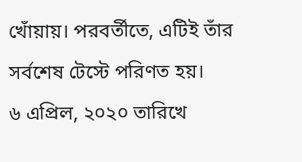খোঁয়ায়। পরবর্তীতে, এটিই তাঁর সর্বশেষ টেস্টে পরিণত হয়।
৬ এপ্রিল, ২০২০ তারিখে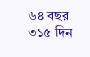৬৪ বছর ৩১৫ দিন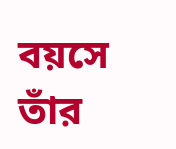বয়সে তাঁর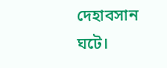দেহাবসান ঘটে।